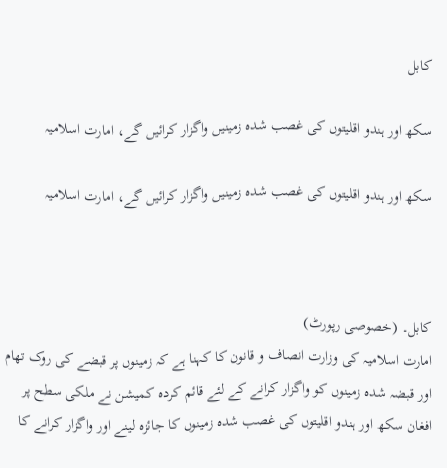کابل

سکھ اور ہندو اقلیتوں کی غصب شدہ زمینیں واگزار کرائیں گے، امارت اسلامیہ

سکھ اور ہندو اقلیتوں کی غصب شدہ زمینیں واگزار کرائیں گے، امارت اسلامیہ



کابل۔ (خصوصی رپورٹ)
امارت اسلامیہ کی وزارت انصاف و قانون کا کہنا ہے کہ زمینوں پر قبضے کی روک تھام اور قبضہ شدہ زمینوں کو واگزار کرانے کے لئے قائم کردہ کمیشن نے ملکی سطح پر افغان سکھ اور ہندو اقلیتوں کی غصب شدہ زمینوں کا جائزہ لینے اور واگزار کرانے کا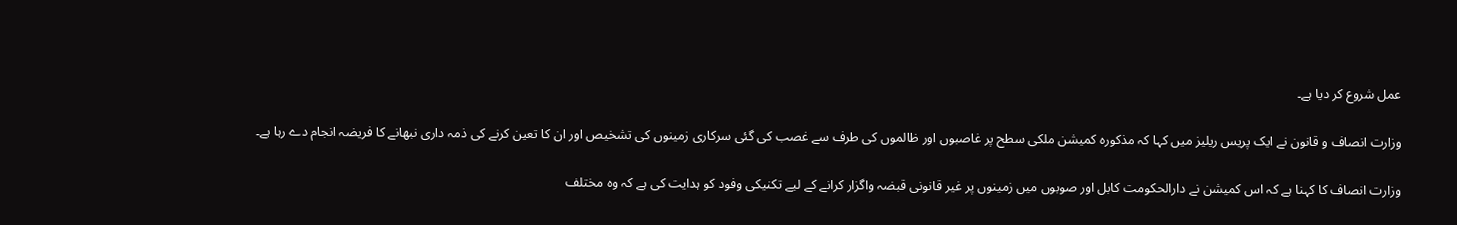عمل شروع کر دیا ہے۔

وزارت انصاف و قانون نے ایک پریس ریلیز میں کہا کہ مذکورہ کمیشن ملکی سطح پر غاصبوں اور ظالموں کی طرف سے غصب کی گئی سرکاری زمینوں کی تشخیص اور ان کا تعین کرنے کی ذمہ داری نبھانے کا فریضہ انجام دے رہا ہے۔

وزارت انصاف کا کہنا ہے کہ اس کمیشن نے دارالحکومت کابل اور صوبوں میں زمینوں پر غیر قانونی قبضہ واگزار کرانے کے لیے تکنیکی وفود کو ہدایت کی ہے کہ وہ مختلف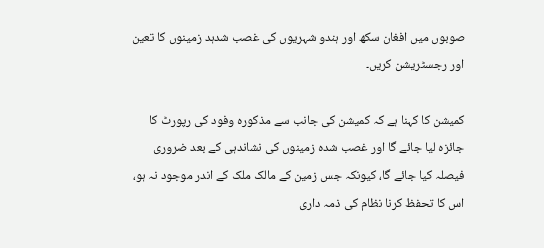صوبوں میں افغان سکھ اور ہندو شہریوں کی غصب شدہد زمینوں کا تعین اور رجسٹریشن کریں۔

کمیشن کا کہنا ہے کہ کمیشن کی جانب سے مذکورہ وفود کی رپورٹ کا جائزہ لیا جائے گا اور غصب شدہ زمینوں کی نشاندہی کے بعد ضروری فیصلہ کیا جائے گا، کیونکہ جس زمین کے مالک ملک کے اندر موجود نہ ہو، اس کا تحفظ کرنا نظام کی ذمہ داری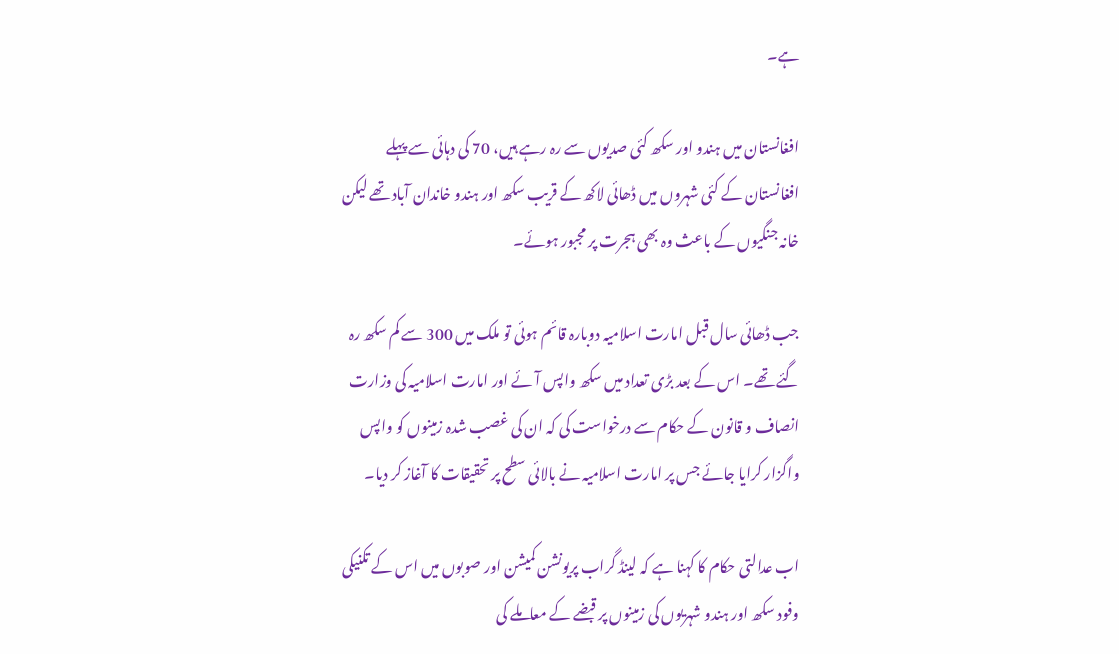ہے۔

افغانستان میں ہندو اور سکھ کئی صدیوں سے رہ رہے ہیں، 70 کی دہائی سے پہلے افغانستان کے کئی شہروں میں ڈھائی لاکھ کے قریب سکھ اور ہندو خاندان آباد تھے لیکن خانہ جنگیوں کے باعث وہ بھی ہجرت پر مجبور ہوئے۔

جب ڈھائی سال قبل امارت اسلامیہ دوبارہ قائم ہوئی تو ملک میں 300 سے کم سکھ رہ گئے تھے۔ اس کے بعد بڑی تعداد میں سکھ واپس آئے اور امارت اسلامیہ کی وزارت انصاف و قانون کے حکام سے درخواست کی کہ ان کی غصب شدہ زمینوں کو واپس واگزار کرایا جائے جس پر امارت اسلامیہ نے بالائی سطح پر تحقیقات کا آغاز کر دیا۔

اب عدالتی حکام کا کہنا ہے کہ لینڈ گراب پریونشن کمیشن اور صوبوں میں اس کے تکنیکی وفود سکھ اور ہندو شہریوں کی زمینوں پر قبضے کے معاملے کی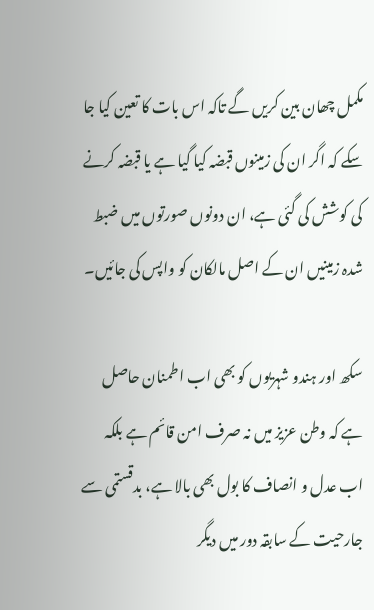مکمل چھان بین کریں گے تاکہ اس بات کا تعین کیا جا سکے کہ اگر ان کی زمینوں قبضہ کیا گیا ہے یا قبضہ کرنے کی کوشش کی گئی ہے، ان دونوں صورتوں میں ضبط شدہ زمینیں ان کے اصل مالکان کو واپس کی جائیں۔

سکھ اور ہندو شہریوں کو بھی اب اطمنان حاصل ہے کہ وطن عزیز میں نہ صرف امن قائم ہے بلکہ اب عدل و انصاف کا بول بھی بالا ہے، بدقستمی سے جارحیت کے سابقہ دور میں دیگر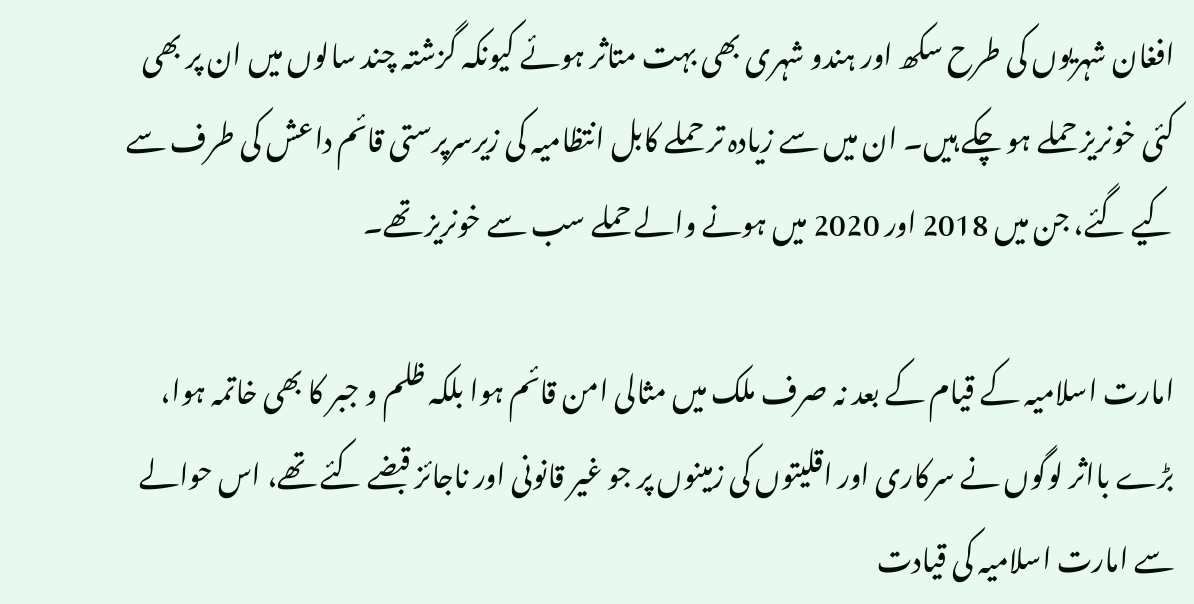افغان شہریوں کی طرح سکھ اور ہندو شہری بھی بہت متاثر ہوئے کیونکہ گزشتہ چند سالوں میں ان پر بھی کئی خونریز حملے ہو چکے ہیں۔ ان میں سے زیادہ تر حملے کابل انتظامیہ کی زیرسرپرستی قائم داعش کی طرف سے کیے گئے، جن میں 2018 اور 2020 میں ہونے والے حملے سب سے خونریز تھے۔

امارت اسلامیہ کے قیام کے بعد نہ صرف ملک میں مثالی امن قائم ہوا بلکہ ظلم و جبر کا بھی خاتمہ ہوا، بڑے بااثر لوگوں نے سرکاری اور اقلیتوں کی زمینوں پر جو غیر قانونی اور ناجائز قبضے کئے تھے، اس حوالے سے امارت اسلامیہ کی قیادت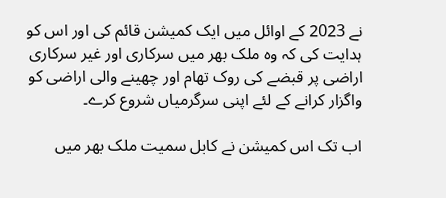نے 2023 کے اوائل میں ایک کمیشن قائم کی اور اس کو ہدایت کی کہ وہ ملک بھر میں سرکاری اور غیر سرکاری اراضی پر قبضے کی روک تھام اور چھینے والی اراضی کو واگزار کرانے کے لئے اپنی سرگرمیاں شروع کرے۔

اب تک اس کمیشن نے کابل سمیت ملک بھر میں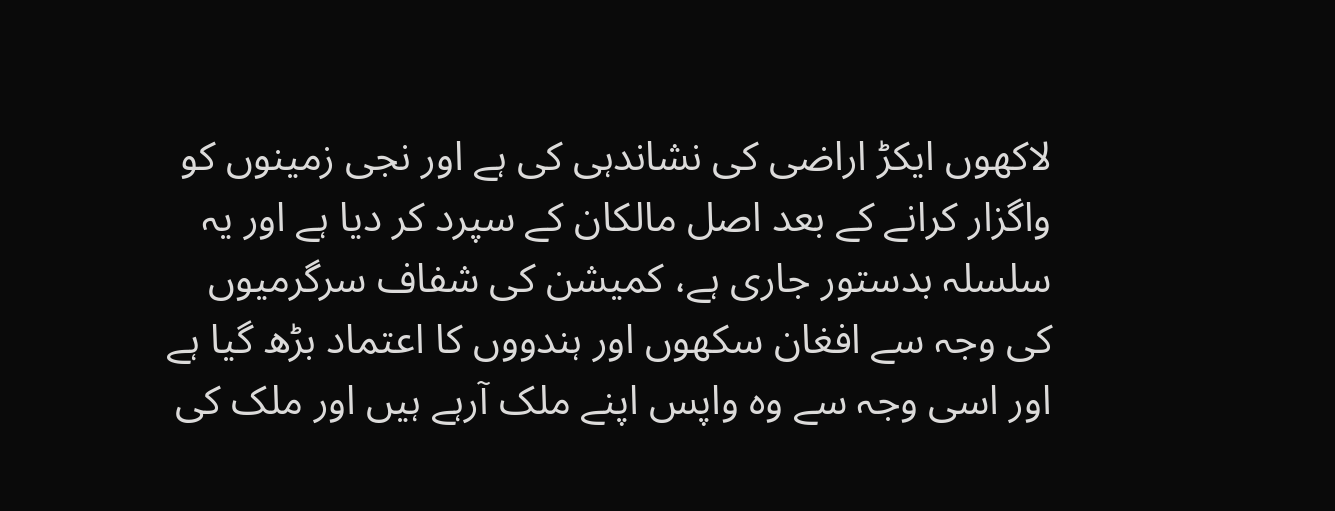لاکھوں ایکڑ اراضی کی نشاندہی کی ہے اور نجی زمینوں کو واگزار کرانے کے بعد اصل مالکان کے سپرد کر دیا ہے اور یہ سلسلہ بدستور جاری ہے، کمیشن کی شفاف سرگرمیوں کی وجہ سے افغان سکھوں اور ہندووں کا اعتماد بڑھ گیا ہے اور اسی وجہ سے وہ واپس اپنے ملک آرہے ہیں اور ملک کی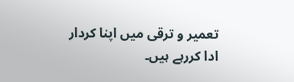تعمیر و ترقی میں اپنا کردار ادا کررہے ہیں۔